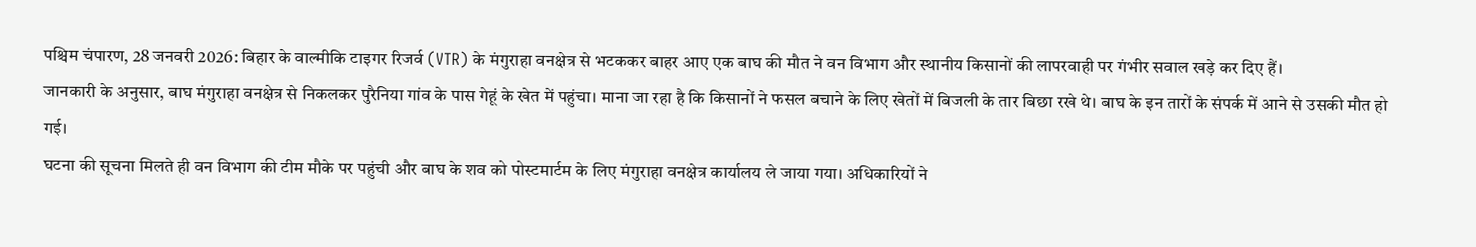पश्चिम चंपारण, 28 जनवरी 2026: बिहार के वाल्मीकि टाइगर रिजर्व (VTR) के मंगुराहा वनक्षेत्र से भटककर बाहर आए एक बाघ की मौत ने वन विभाग और स्थानीय किसानों की लापरवाही पर गंभीर सवाल खड़े कर दिए हैं।
जानकारी के अनुसार, बाघ मंगुराहा वनक्षेत्र से निकलकर पुरैनिया गांव के पास गेहूं के खेत में पहुंचा। माना जा रहा है कि किसानों ने फसल बचाने के लिए खेतों में बिजली के तार बिछा रखे थे। बाघ के इन तारों के संपर्क में आने से उसकी मौत हो गई।
घटना की सूचना मिलते ही वन विभाग की टीम मौके पर पहुंची और बाघ के शव को पोस्टमार्टम के लिए मंगुराहा वनक्षेत्र कार्यालय ले जाया गया। अधिकारियों ने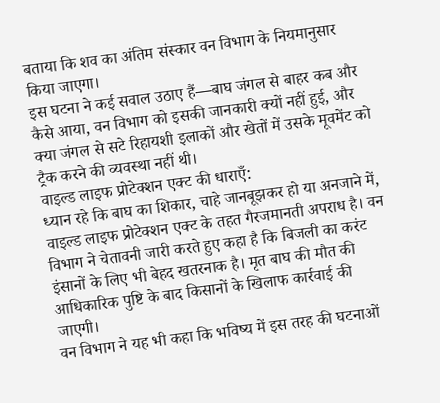बताया कि शव का अंतिम संस्कार वन विभाग के नियमानुसार किया जाएगा।
इस घटना ने कई सवाल उठाए हैं—बाघ जंगल से बाहर कब और कैसे आया, वन विभाग को इसकी जानकारी क्यों नहीं हुई, और क्या जंगल से सटे रिहायशी इलाकों और खेतों में उसके मूवमेंट को ट्रैक करने की व्यवस्था नहीं थी।
वाइल्ड लाइफ प्रोटेक्शन एक्ट की धाराएँ:
ध्यान रहे कि बाघ का शिकार, चाहे जानबूझकर हो या अनजाने में, वाइल्ड लाइफ प्रोटेक्शन एक्ट के तहत गैरजमानती अपराध है। वन विभाग ने चेतावनी जारी करते हुए कहा है कि बिजली का करंट इंसानों के लिए भी बेहद खतरनाक है। मृत बाघ की मौत की आधिकारिक पुष्टि के बाद किसानों के खिलाफ कार्रवाई की जाएगी।
वन विभाग ने यह भी कहा कि भविष्य में इस तरह की घटनाओं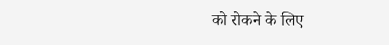को रोकने के लिए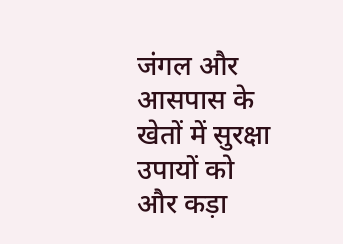जंगल और आसपास के खेतों में सुरक्षा उपायों को और कड़ा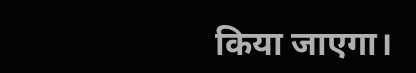किया जाएगा।